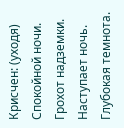Крисчен: (уходя) Спокойной ночи.
Грохот надземки. Наступает ночь. Глубокая темнота.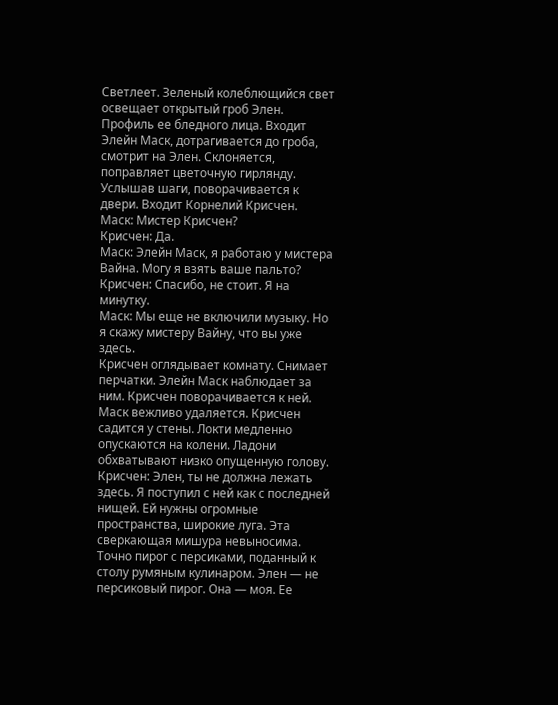Светлеет. Зеленый колеблющийся свет освещает открытый гроб Элен. Профиль ее бледного лица. Входит Элейн Маск, дотрагивается до гроба, смотрит на Элен. Склоняется, поправляет цветочную гирлянду. Услышав шаги, поворачивается к двери. Входит Корнелий Крисчен.
Маск: Мистер Крисчен?
Крисчен: Да.
Маск: Элейн Маск, я работаю у мистера Вайна. Могу я взять ваше пальто?
Крисчен: Спасибо, не стоит. Я на минутку.
Маск: Мы еще не включили музыку. Но я скажу мистеру Вайну, что вы уже здесь.
Крисчен оглядывает комнату. Снимает перчатки. Элейн Маск наблюдает за ним. Крисчен поворачивается к ней. Маск вежливо удаляется. Крисчен садится у стены. Локти медленно опускаются на колени. Ладони обхватывают низко опущенную голову.
Крисчен: Элен, ты не должна лежать здесь. Я поступил с ней как с последней нищей. Ей нужны огромные пространства, широкие луга. Эта сверкающая мишура невыносима. Точно пирог с персиками, поданный к столу румяным кулинаром. Элен — не персиковый пирог. Она — моя. Ее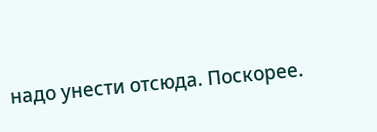надо унести отсюда. Поскорее.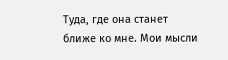Туда, где она станет ближе ко мне. Мои мысли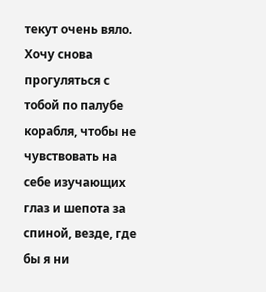текут очень вяло. Хочу снова прогуляться с тобой по палубе корабля, чтобы не чувствовать на себе изучающих глаз и шепота за спиной, везде, где бы я ни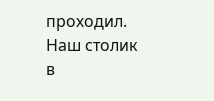проходил. Наш столик в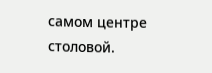самом центре столовой.